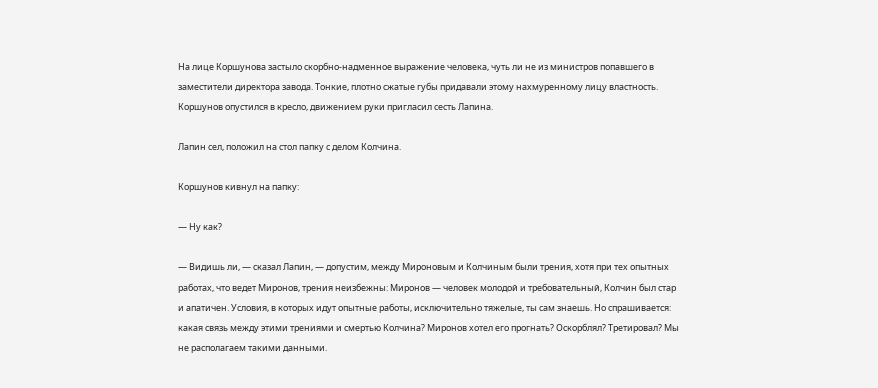На лице Коршунова застыло скорбно-надменное выражение человека, чуть ли не из министров попавшего в заместители директора завода. Тонкие, плотно сжатые губы придавали этому нахмуренному лицу властность. Коршунов опустился в кресло, движением руки пригласил сесть Лапина.

Лапин сел, положил на стол папку с делом Колчина.

Коршунов кивнул на папку:

— Ну как?

— Видишь ли, — сказал Лапин, — допустим, между Мироновым и Колчиным были трения, хотя при тех опытных работах, что ведет Миронов, трения неизбежны: Миронов — человек молодой и требовательный, Колчин был стар и апатичен. Условия, в которых идут опытные работы, исключительно тяжелые, ты сам знаешь. Но спрашивается: какая связь между этими трениями и смертью Колчина? Миронов хотел его прогнать? Оскорблял? Третировал? Мы не располагаем такими данными.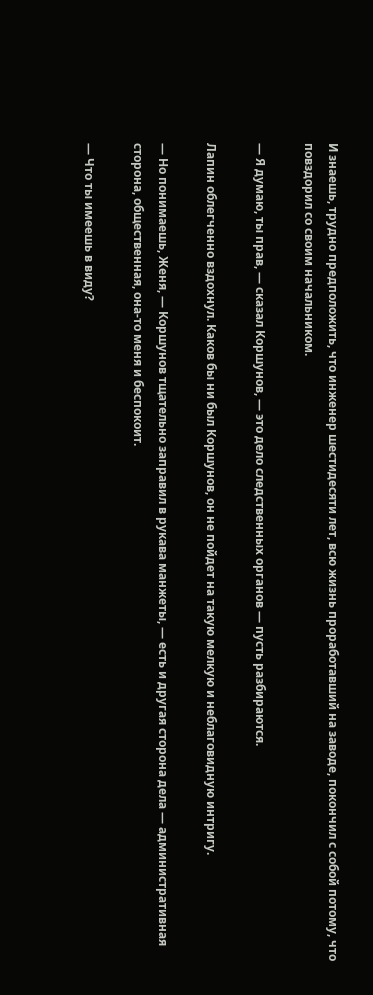И знаешь, трудно предположить, что инженер шестидесяти лет, всю жизнь проработавший на заводе, покончил с собой потому, что повздорил со своим начальником.

— Я думаю, ты прав, — сказал Коршунов, — это дело следственных органов — пусть разбираются.

Лапин облегченно вздохнул. Каков бы ни был Коршунов, он не пойдет на такую мелкую и неблаговидную интригу.

— Но понимаешь, Женя, — Коршунов тщательно заправил в рукава манжеты, — есть и другая сторона дела — административная сторона, общественная, она-то меня и беспокоит.

— Что ты имеешь в виду?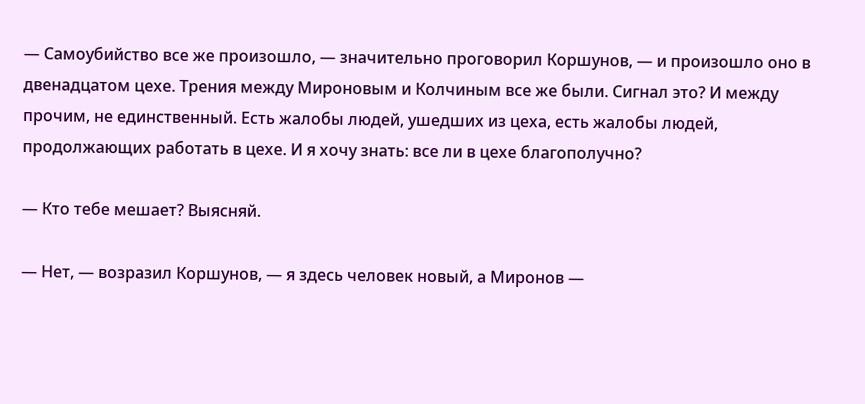— Самоубийство все же произошло, — значительно проговорил Коршунов, — и произошло оно в двенадцатом цехе. Трения между Мироновым и Колчиным все же были. Сигнал это? И между прочим, не единственный. Есть жалобы людей, ушедших из цеха, есть жалобы людей, продолжающих работать в цехе. И я хочу знать: все ли в цехе благополучно?

— Кто тебе мешает? Выясняй.

— Нет, — возразил Коршунов, — я здесь человек новый, а Миронов —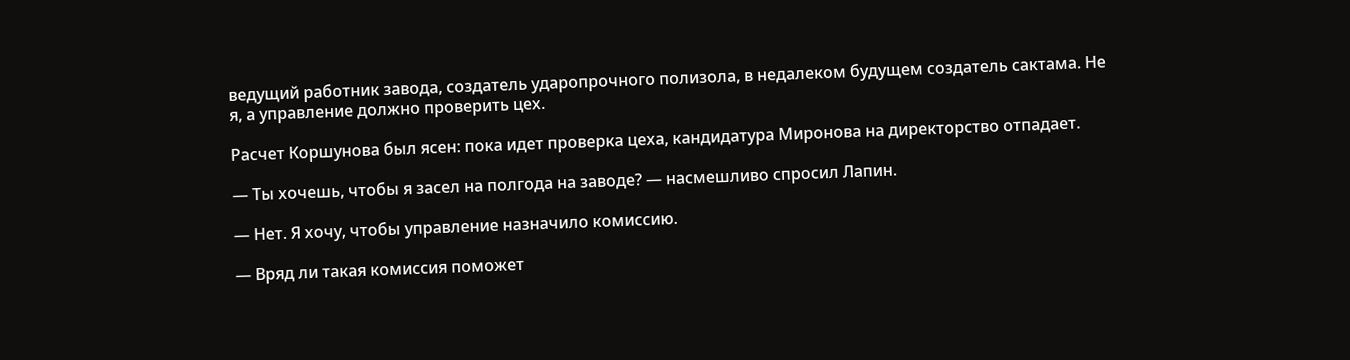ведущий работник завода, создатель ударопрочного полизола, в недалеком будущем создатель сактама. Не я, а управление должно проверить цех.

Расчет Коршунова был ясен: пока идет проверка цеха, кандидатура Миронова на директорство отпадает.

— Ты хочешь, чтобы я засел на полгода на заводе? — насмешливо спросил Лапин.

— Нет. Я хочу, чтобы управление назначило комиссию.

— Вряд ли такая комиссия поможет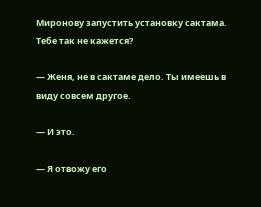Миронову запустить установку сактама. Тебе так не кажется?

— Женя, не в сактаме дело. Ты имеешь в виду совсем другое.

— И это.

— Я отвожу его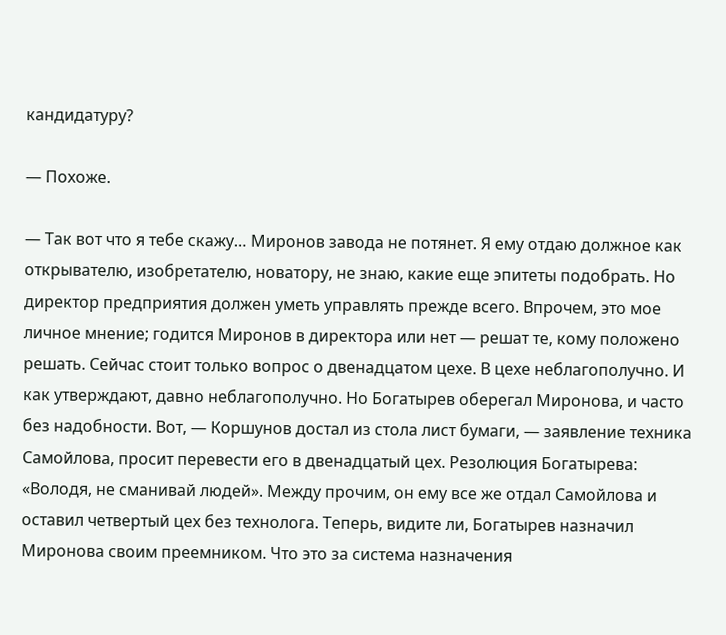кандидатуру?

— Похоже.

— Так вот что я тебе скажу… Миронов завода не потянет. Я ему отдаю должное как открывателю, изобретателю, новатору, не знаю, какие еще эпитеты подобрать. Но директор предприятия должен уметь управлять прежде всего. Впрочем, это мое личное мнение; годится Миронов в директора или нет — решат те, кому положено решать. Сейчас стоит только вопрос о двенадцатом цехе. В цехе неблагополучно. И как утверждают, давно неблагополучно. Но Богатырев оберегал Миронова, и часто без надобности. Вот, — Коршунов достал из стола лист бумаги, — заявление техника Самойлова, просит перевести его в двенадцатый цех. Резолюция Богатырева: «Володя, не сманивай людей». Между прочим, он ему все же отдал Самойлова и оставил четвертый цех без технолога. Теперь, видите ли, Богатырев назначил Миронова своим преемником. Что это за система назначения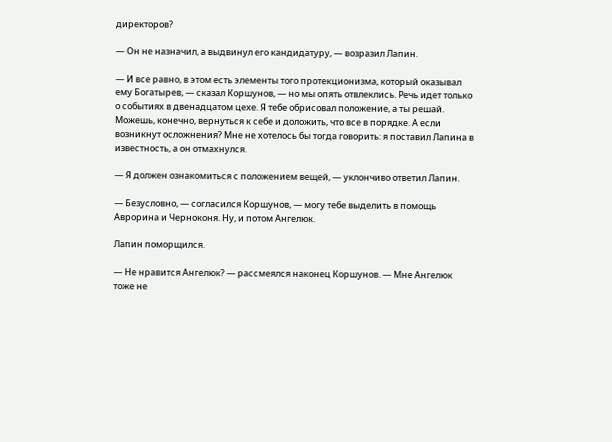директоров?

— Он не назначил, а выдвинул его кандидатуру, — возразил Лапин.

— И все равно, в этом есть элементы того протекционизма, который оказывал ему Богатырев, — сказал Коршунов, — но мы опять отвлеклись. Речь идет только о событиях в двенадцатом цехе. Я тебе обрисовал положение, а ты решай. Можешь, конечно, вернуться к себе и доложить, что все в порядке. А если возникнут осложнения? Мне не хотелось бы тогда говорить: я поставил Лапина в известность, а он отмахнулся.

— Я должен ознакомиться с положением вещей, — уклончиво ответил Лапин.

— Безусловно, — согласился Коршунов, — могу тебе выделить в помощь Аврорина и Черноконя. Ну, и потом Ангелюк.

Лапин поморщился.

— Не нравится Ангелюк? — рассмеялся наконец Коршунов. — Мне Ангелюк тоже не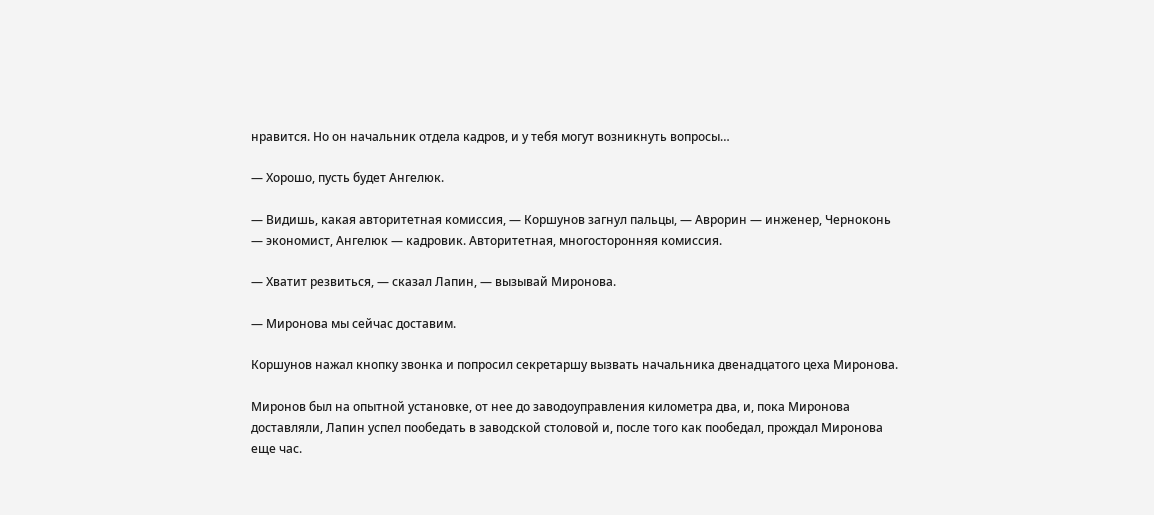нравится. Но он начальник отдела кадров, и у тебя могут возникнуть вопросы…

— Хорошо, пусть будет Ангелюк.

— Видишь, какая авторитетная комиссия, — Коршунов загнул пальцы, — Аврорин — инженер, Черноконь — экономист, Ангелюк — кадровик. Авторитетная, многосторонняя комиссия.

— Хватит резвиться, — сказал Лапин, — вызывай Миронова.

— Миронова мы сейчас доставим.

Коршунов нажал кнопку звонка и попросил секретаршу вызвать начальника двенадцатого цеха Миронова.

Миронов был на опытной установке, от нее до заводоуправления километра два, и, пока Миронова доставляли, Лапин успел пообедать в заводской столовой и, после того как пообедал, прождал Миронова еще час.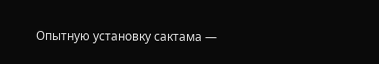Опытную установку сактама —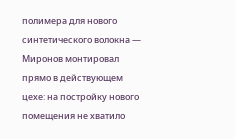полимера для нового синтетического волокна — Миронов монтировал прямо в действующем цехе: на постройку нового помещения не хватило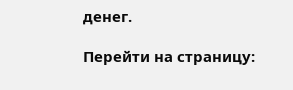денег.

Перейти на страницу: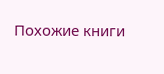Похожие книги